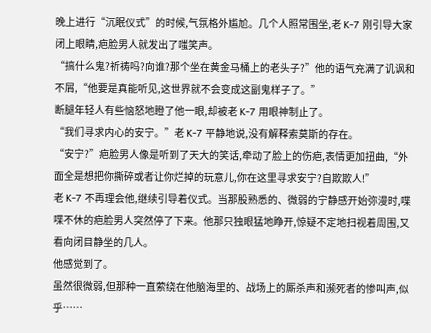晚上进行“沉眠仪式”的时候,气氛格外尴尬。几个人照常围坐,老 K-7 刚引导大家闭上眼睛,疤脸男人就发出了嗤笑声。
“搞什么鬼?祈祷吗?向谁?那个坐在黄金马桶上的老头子?”他的语气充满了讥讽和不屑,“他要是真能听见,这世界就不会变成这副鬼样子了。”
断腿年轻人有些恼怒地瞪了他一眼,却被老 K-7 用眼神制止了。
“我们寻求内心的安宁。”老 K-7 平静地说,没有解释索莫斯的存在。
“安宁?”疤脸男人像是听到了天大的笑话,牵动了脸上的伤疤,表情更加扭曲,“外面全是想把你撕碎或者让你烂掉的玩意儿,你在这里寻求安宁?自欺欺人!”
老 K-7 不再理会他,继续引导着仪式。当那股熟悉的、微弱的宁静感开始弥漫时,喋喋不休的疤脸男人突然停了下来。他那只独眼猛地睁开,惊疑不定地扫视着周围,又看向闭目静坐的几人。
他感觉到了。
虽然很微弱,但那种一直萦绕在他脑海里的、战场上的厮杀声和濒死者的惨叫声,似乎……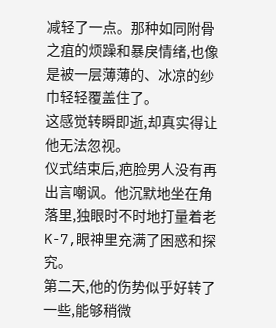减轻了一点。那种如同附骨之疽的烦躁和暴戾情绪,也像是被一层薄薄的、冰凉的纱巾轻轻覆盖住了。
这感觉转瞬即逝,却真实得让他无法忽视。
仪式结束后,疤脸男人没有再出言嘲讽。他沉默地坐在角落里,独眼时不时地打量着老 K-7,眼神里充满了困惑和探究。
第二天,他的伤势似乎好转了一些,能够稍微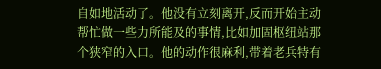自如地活动了。他没有立刻离开,反而开始主动帮忙做一些力所能及的事情,比如加固枢纽站那个狭窄的入口。他的动作很麻利,带着老兵特有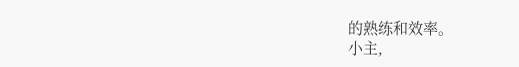的熟练和效率。
小主,